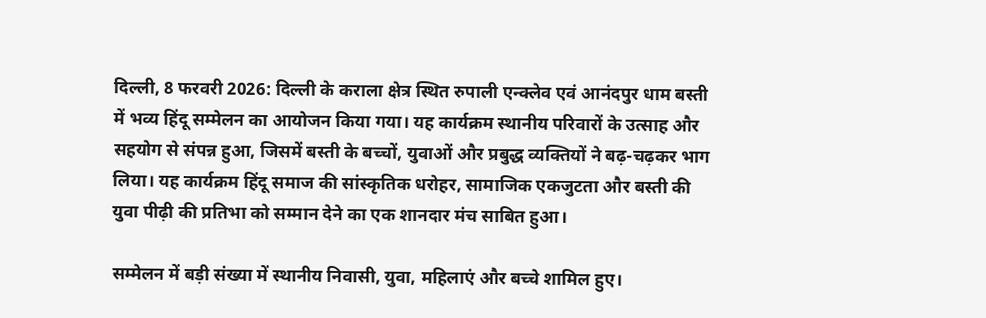दिल्ली, 8 फरवरी 2026: दिल्ली के कराला क्षेत्र स्थित रुपाली एन्क्लेव एवं आनंदपुर धाम बस्ती में भव्य हिंदू सम्मेलन का आयोजन किया गया। यह कार्यक्रम स्थानीय परिवारों के उत्साह और सहयोग से संपन्न हुआ, जिसमें बस्ती के बच्चों, युवाओं और प्रबुद्ध व्यक्तियों ने बढ़-चढ़कर भाग लिया। यह कार्यक्रम हिंदू समाज की सांस्कृतिक धरोहर, सामाजिक एकजुटता और बस्ती की युवा पीढ़ी की प्रतिभा को सम्मान देने का एक शानदार मंच साबित हुआ।

सम्मेलन में बड़ी संख्या में स्थानीय निवासी, युवा, महिलाएं और बच्चे शामिल हुए।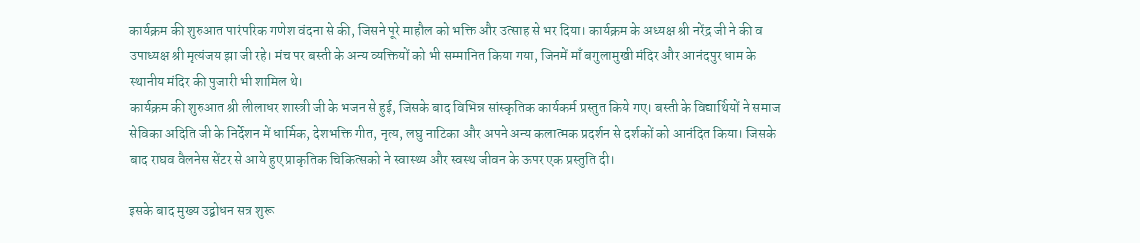कार्यक्रम की शुरुआत पारंपरिक गणेश वंदना से की, जिसने पूरे माहौल को भक्ति और उत्साह से भर दिया। कार्यक्रम के अध्यक्ष श्री नरेंद्र जी ने की व उपाध्यक्ष श्री मृत्यंजय झा जी रहे। मंच पर बस्ती के अन्य व्यक्तियों को भी सम्मानित किया गया, जिनमें माँ बगुलामुखी मंदिर और आनंदपुर धाम के स्थानीय मंदिर की पुजारी भी शामिल थे।
कार्यक्रम की शुरुआत श्री लीलाधर शास्त्री जी के भजन से हुई, जिसके बाद विभिन्न सांस्कृतिक कार्यकर्म प्रस्तुत किये गए। बस्ती के विद्यार्थियों ने समाज सेविका अदिति जी के निर्देशन में धार्मिक, देशभक्ति गीत, नृत्य, लघु नाटिका और अपने अन्य कलात्मक प्रदर्शन से दर्शकों को आनंदित किया। जिसके बाद राघव वैलनेस सेंटर से आये हुए प्राकृतिक चिकित्सको ने स्वास्थ्य और स्वस्थ जीवन के ऊपर एक प्रस्तुति दी।

इसके बाद मुख्य उद्बोधन सत्र शुरू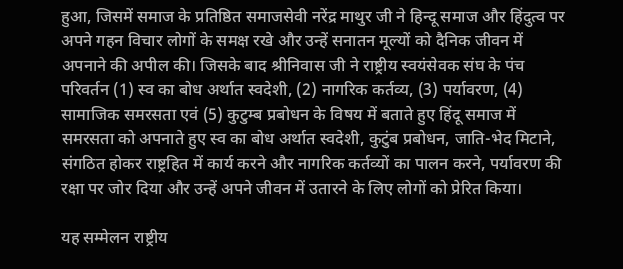हुआ, जिसमें समाज के प्रतिष्ठित समाजसेवी नरेंद्र माथुर जी ने हिन्दू समाज और हिंदुत्व पर अपने गहन विचार लोगों के समक्ष रखे और उन्हें सनातन मूल्यों को दैनिक जीवन में अपनाने की अपील की। जिसके बाद श्रीनिवास जी ने राष्ट्रीय स्वयंसेवक संघ के पंच परिवर्तन (1) स्व का बोध अर्थात स्वदेशी, (2) नागरिक कर्तव्य, (3) पर्यावरण, (4) सामाजिक समरसता एवं (5) कुटुम्ब प्रबोधन के विषय में बताते हुए हिंदू समाज में समरसता को अपनाते हुए स्व का बोध अर्थात स्वदेशी, कुटुंब प्रबोधन, जाति-भेद मिटाने, संगठित होकर राष्ट्रहित में कार्य करने और नागरिक कर्तव्यों का पालन करने, पर्यावरण की रक्षा पर जोर दिया और उन्हें अपने जीवन में उतारने के लिए लोगों को प्रेरित किया।

यह सम्मेलन राष्ट्रीय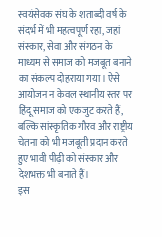स्वयंसेवक संघ के शताब्दी वर्ष के संदर्भ में भी महत्वपूर्ण रहा, जहां संस्कार, सेवा और संगठन के माध्यम से समाज को मजबूत बनाने का संकल्प दोहराया गया। ऐसे आयोजन न केवल स्थानीय स्तर पर हिंदू समाज को एकजुट करते हैं, बल्कि सांस्कृतिक गौरव और राष्ट्रीय चेतना को भी मजबूती प्रदान करते हुए भावी पीढ़ी को संस्कार और देशभक्त भी बनाते हैं।
इस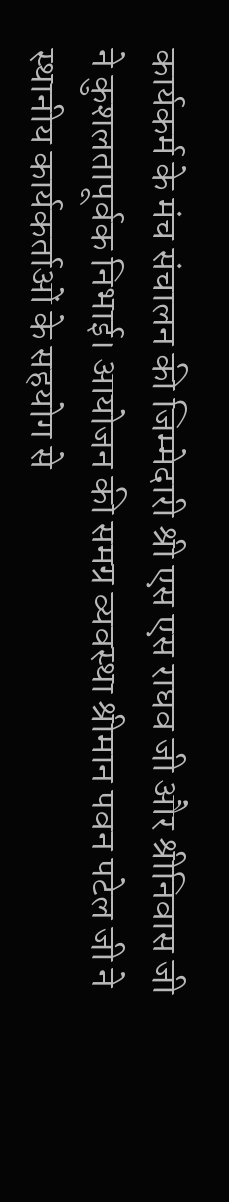कार्यकर्म के मंच संचालन की जिम्मेदारी श्री एस एस राघव जी और श्रीनिवास जी ने कुशलतापूर्वक निभाई। आयोजन की समग्र व्यवस्था श्रीमान पवन पटेल जी ने स्थानीय कार्यकर्ताओं के सहयोग से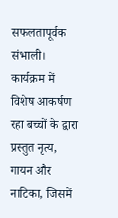सफलतापूर्वक संभाली। कार्यक्रम में विशेष आकर्षण रहा बच्चों के द्वारा प्रस्तुत नृत्य, गायन और नाटिका, जिसमें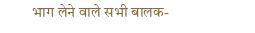भाग लेने वाले सभी बालक-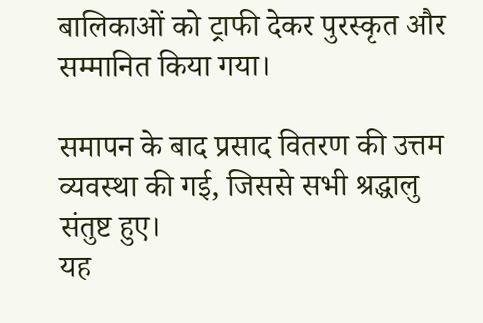बालिकाओं को ट्राफी देकर पुरस्कृत और सम्मानित किया गया।

समापन के बाद प्रसाद वितरण की उत्तम व्यवस्था की गई, जिससे सभी श्रद्धालु संतुष्ट हुए।
यह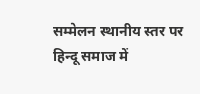सम्मेलन स्थानीय स्तर पर हिन्दू समाज में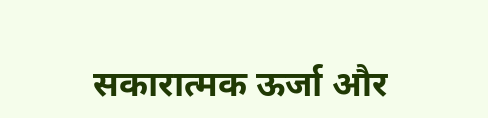सकारात्मक ऊर्जा और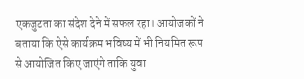एकजुटता का संदेश देने में सफल रहा। आयोजकों ने बताया कि ऐसे कार्यक्रम भविष्य में भी नियमित रूप से आयोजित किए जाएंगे ताकि युवा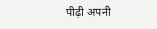पीढ़ी अपनी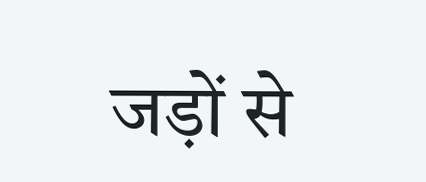जड़ों से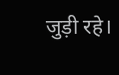जुड़ी रहे।